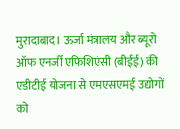मुरादाबाद। ऊर्जा मंत्रालय और ब्यूरो ऑफ एनर्जी एफिशिएंसी (बीईई) की एडीटीई योजना से एमएसएमई उद्योगों को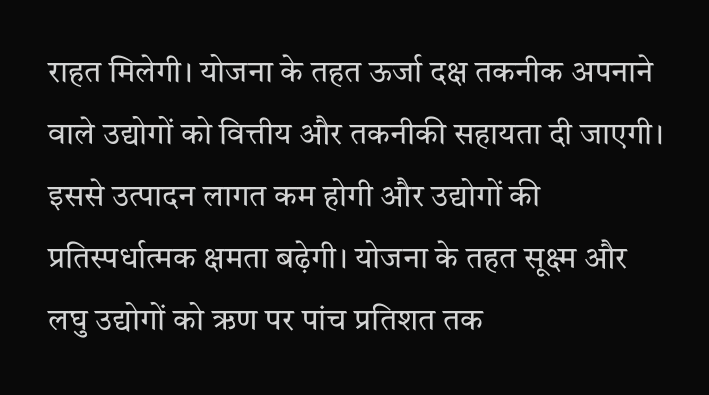राहत मिलेगी। योजना के तहत ऊर्जा दक्ष तकनीक अपनाने वाले उद्योगों को वित्तीय और तकनीकी सहायता दी जाएगी। इससे उत्पादन लागत कम होगी और उद्योगों की प्रतिस्पर्धात्मक क्षमता बढ़ेगी। योजना के तहत सूक्ष्म और लघु उद्योगों को ऋण पर पांच प्रतिशत तक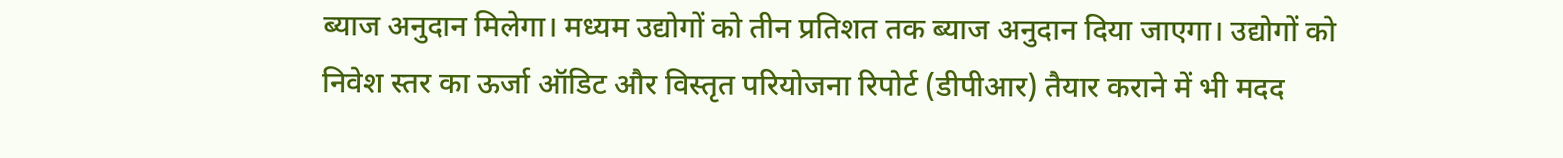ब्याज अनुदान मिलेगा। मध्यम उद्योगों को तीन प्रतिशत तक ब्याज अनुदान दिया जाएगा। उद्योगों को निवेश स्तर का ऊर्जा ऑडिट और विस्तृत परियोजना रिपोर्ट (डीपीआर) तैयार कराने में भी मदद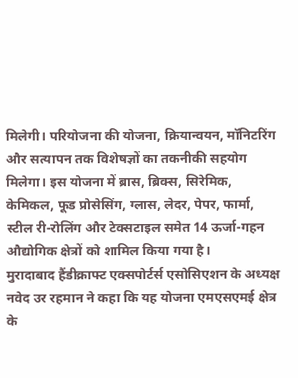मिलेगी। परियोजना की योजना, क्रियान्वयन, मॉनिटरिंग और सत्यापन तक विशेषज्ञों का तकनीकी सहयोग मिलेगा। इस योजना में ब्रास, ब्रिक्स, सिरेमिक, केमिकल, फूड प्रोसेसिंग, ग्लास, लेदर, पेपर, फार्मा, स्टील री-रोलिंग और टेक्सटाइल समेत 14 ऊर्जा-गहन औद्योगिक क्षेत्रों को शामिल किया गया है।
मुरादाबाद हैंडीक्राफ्ट एक्सपोर्टर्स एसोसिएशन के अध्यक्ष नवेद उर रहमान ने कहा कि यह योजना एमएसएमई क्षेत्र के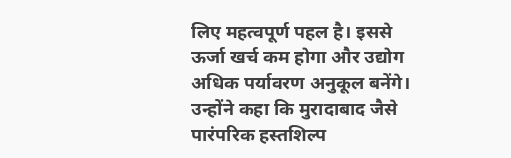लिए महत्वपूर्ण पहल है। इससे ऊर्जा खर्च कम होगा और उद्योग अधिक पर्यावरण अनुकूल बनेंगे। उन्होंने कहा कि मुरादाबाद जैसे पारंपरिक हस्तशिल्प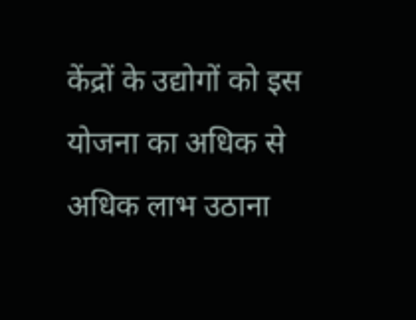केंद्रों के उद्योगों को इस योजना का अधिक से अधिक लाभ उठाना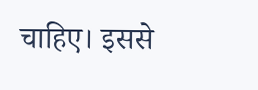चाहिए। इससे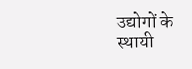उद्योगों के स्थायी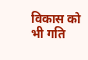विकास को भी गति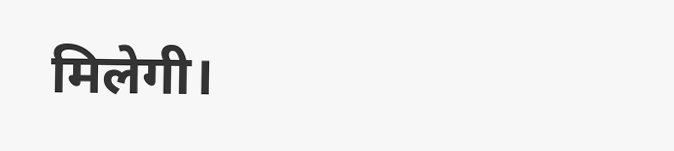मिलेगी।